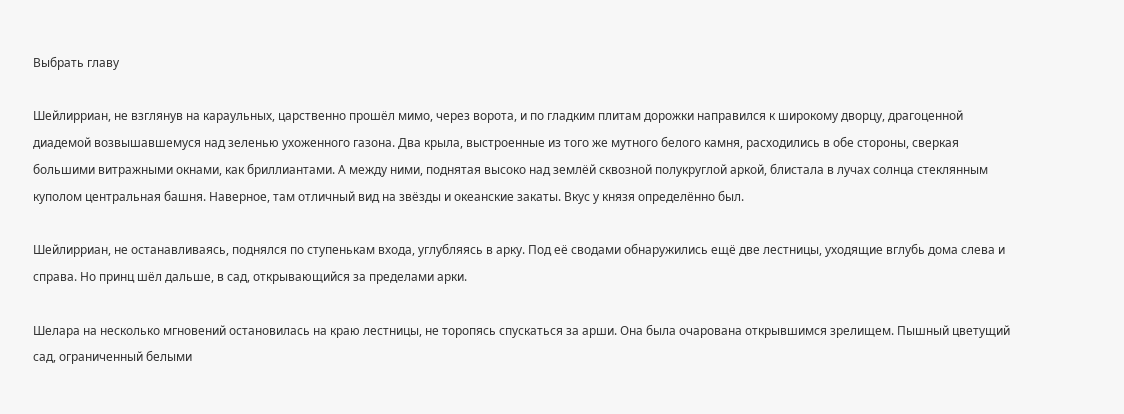Выбрать главу

Шейлирриан, не взглянув на караульных, царственно прошёл мимо, через ворота, и по гладким плитам дорожки направился к широкому дворцу, драгоценной диадемой возвышавшемуся над зеленью ухоженного газона. Два крыла, выстроенные из того же мутного белого камня, расходились в обе стороны, сверкая большими витражными окнами, как бриллиантами. А между ними, поднятая высоко над землёй сквозной полукруглой аркой, блистала в лучах солнца стеклянным куполом центральная башня. Наверное, там отличный вид на звёзды и океанские закаты. Вкус у князя определённо был.

Шейлирриан, не останавливаясь, поднялся по ступенькам входа, углубляясь в арку. Под её сводами обнаружились ещё две лестницы, уходящие вглубь дома слева и справа. Но принц шёл дальше, в сад, открывающийся за пределами арки.

Шелара на несколько мгновений остановилась на краю лестницы, не торопясь спускаться за арши. Она была очарована открывшимся зрелищем. Пышный цветущий сад, ограниченный белыми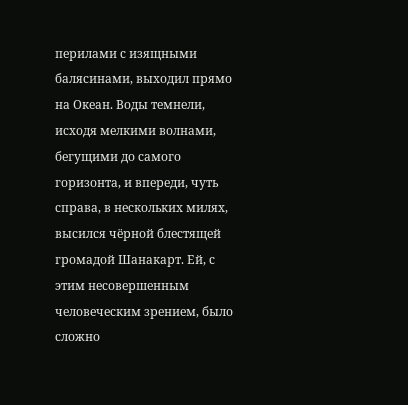перилами с изящными балясинами, выходил прямо на Океан. Воды темнели, исходя мелкими волнами, бегущими до самого горизонта, и впереди, чуть справа, в нескольких милях, высился чёрной блестящей громадой Шанакарт. Ей, с этим несовершенным человеческим зрением, было сложно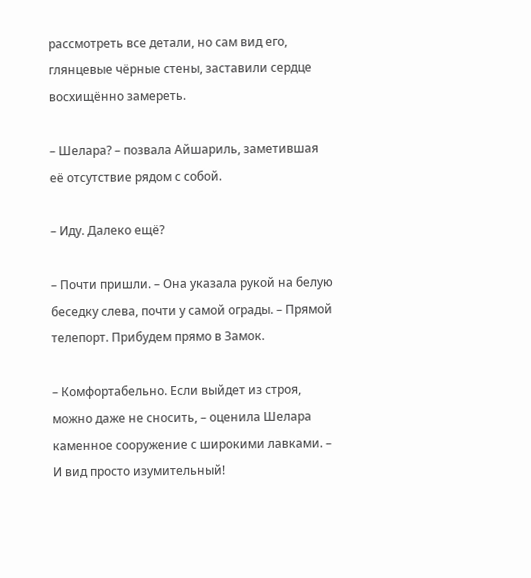рассмотреть все детали, но сам вид его, глянцевые чёрные стены, заставили сердце восхищённо замереть.

– Шелара? – позвала Айшариль, заметившая её отсутствие рядом с собой.

– Иду. Далеко ещё?

– Почти пришли. – Она указала рукой на белую беседку слева, почти у самой ограды. – Прямой телепорт. Прибудем прямо в Замок.

– Комфортабельно. Если выйдет из строя, можно даже не сносить, – оценила Шелара каменное сооружение с широкими лавками. – И вид просто изумительный!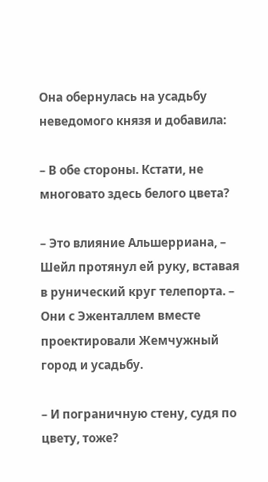Она обернулась на усадьбу неведомого князя и добавила:

– В обе стороны. Кстати, не многовато здесь белого цвета?

– Это влияние Альшерриана, – Шейл протянул ей руку, вставая в рунический круг телепорта. – Они с Эженталлем вместе проектировали Жемчужный город и усадьбу.

– И пограничную стену, судя по цвету, тоже?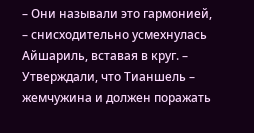– Они называли это гармонией, – снисходительно усмехнулась Айшариль, вставая в круг. – Утверждали, что Тианшель – жемчужина и должен поражать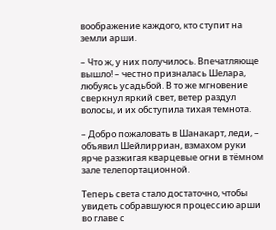воображение каждого, кто ступит на земли арши.

– Что ж, у них получилось. Впечатляюще вышло! – честно призналась Шелара, любуясь усадьбой. В то же мгновение сверкнул яркий свет, ветер раздул волосы, и их обступила тихая темнота.

– Добро пожаловать в Шанакарт, леди, – объявил Шейлирриан, взмахом руки ярче разжигая кварцевые огни в тёмном зале телепортационной.

Теперь света стало достаточно, чтобы увидеть собравшуюся процессию арши во главе с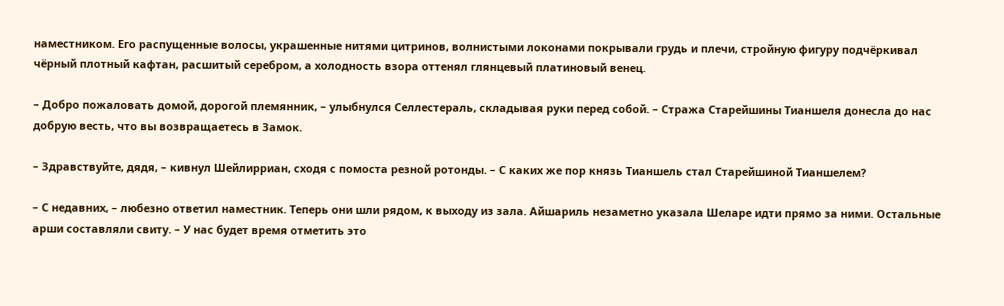наместником. Его распущенные волосы, украшенные нитями цитринов, волнистыми локонами покрывали грудь и плечи, стройную фигуру подчёркивал чёрный плотный кафтан, расшитый серебром, а холодность взора оттенял глянцевый платиновый венец.

– Добро пожаловать домой, дорогой племянник, – улыбнулся Селлестераль, складывая руки перед собой. – Стража Старейшины Тианшеля донесла до нас добрую весть, что вы возвращаетесь в Замок.

– Здравствуйте, дядя, – кивнул Шейлирриан, сходя с помоста резной ротонды. – С каких же пор князь Тианшель стал Старейшиной Тианшелем?

– С недавних, – любезно ответил наместник. Теперь они шли рядом, к выходу из зала. Айшариль незаметно указала Шеларе идти прямо за ними. Остальные арши составляли свиту. – У нас будет время отметить это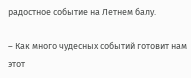радостное событие на Летнем балу.

– Как много чудесных событий готовит нам этот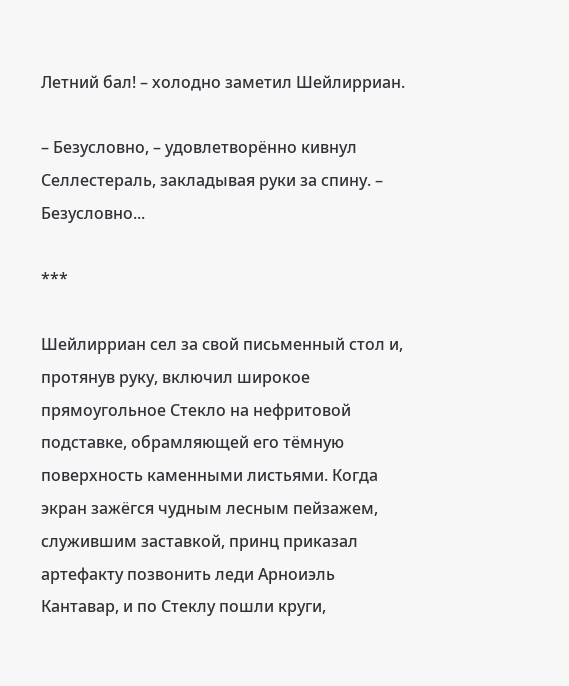Летний бал! – холодно заметил Шейлирриан.

– Безусловно, – удовлетворённо кивнул Селлестераль, закладывая руки за спину. – Безусловно...

***

Шейлирриан сел за свой письменный стол и, протянув руку, включил широкое прямоугольное Стекло на нефритовой подставке, обрамляющей его тёмную поверхность каменными листьями. Когда экран зажёгся чудным лесным пейзажем, служившим заставкой, принц приказал артефакту позвонить леди Арноиэль Кантавар, и по Стеклу пошли круги,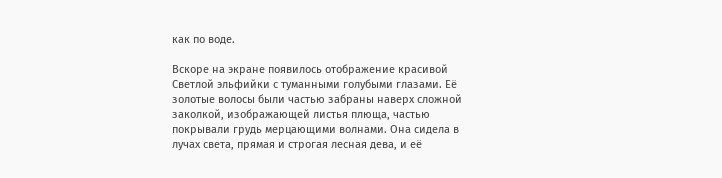как по воде.

Вскоре на экране появилось отображение красивой Светлой эльфийки с туманными голубыми глазами. Её золотые волосы были частью забраны наверх сложной заколкой, изображающей листья плюща, частью покрывали грудь мерцающими волнами. Она сидела в лучах света, прямая и строгая лесная дева, и её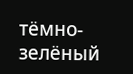тёмно-зелёный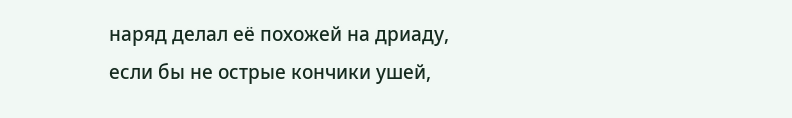наряд делал её похожей на дриаду, если бы не острые кончики ушей,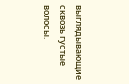выглядывающие сквозь густые волосы.